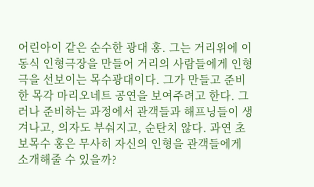어린아이 같은 순수한 광대 홍. 그는 거리위에 이동식 인형극장을 만들어 거리의 사람들에게 인형극을 선보이는 목수광대이다. 그가 만들고 준비한 목각 마리오네트 공연을 보여주려고 한다. 그러나 준비하는 과정에서 관객들과 해프닝들이 생겨나고, 의자도 부숴지고, 순탄치 않다. 과연 초보목수 홍은 무사히 자신의 인형을 관객들에게 소개해줄 수 있을까?